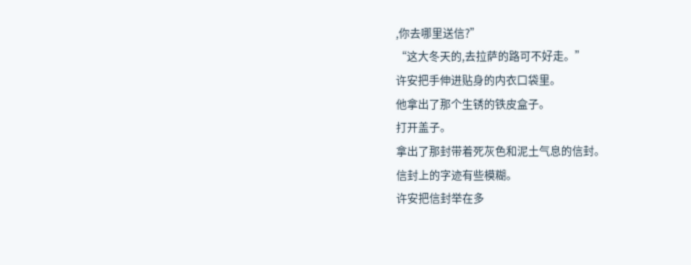,你去哪里送信?”
“这大冬天的,去拉萨的路可不好走。”
许安把手伸进贴身的内衣口袋里。
他拿出了那个生锈的铁皮盒子。
打开盖子。
拿出了那封带着死灰色和泥土气息的信封。
信封上的字迹有些模糊。
许安把信封举在多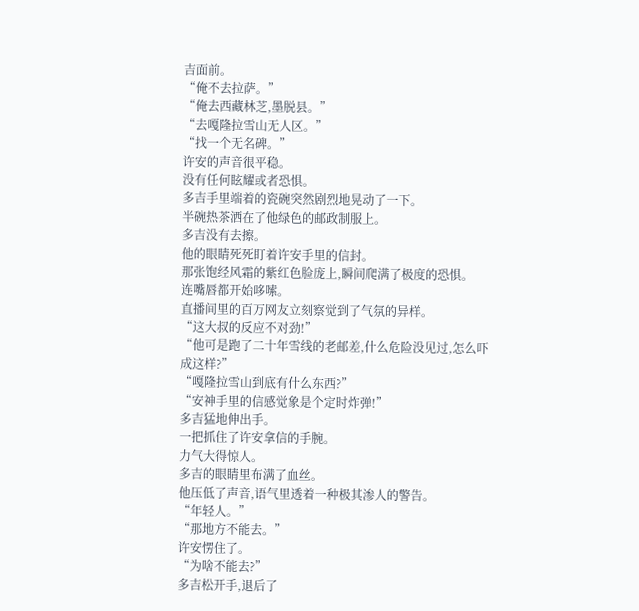吉面前。
“俺不去拉萨。”
“俺去西藏林芝,墨脱县。”
“去嘎隆拉雪山无人区。”
“找一个无名碑。”
许安的声音很平稳。
没有任何眩耀或者恐惧。
多吉手里端着的瓷碗突然剧烈地晃动了一下。
半碗热茶洒在了他绿色的邮政制服上。
多吉没有去擦。
他的眼睛死死盯着许安手里的信封。
那张饱经风霜的紫红色脸庞上,瞬间爬满了极度的恐惧。
连嘴唇都开始哆嗦。
直播间里的百万网友立刻察觉到了气氛的异样。
“这大叔的反应不对劲!”
“他可是跑了二十年雪线的老邮差,什么危险没见过,怎么吓成这样?”
“嘎隆拉雪山到底有什么东西?”
“安神手里的信感觉象是个定时炸弹!”
多吉猛地伸出手。
一把抓住了许安拿信的手腕。
力气大得惊人。
多吉的眼睛里布满了血丝。
他压低了声音,语气里透着一种极其渗人的警告。
“年轻人。”
“那地方不能去。”
许安愣住了。
“为啥不能去?”
多吉松开手,退后了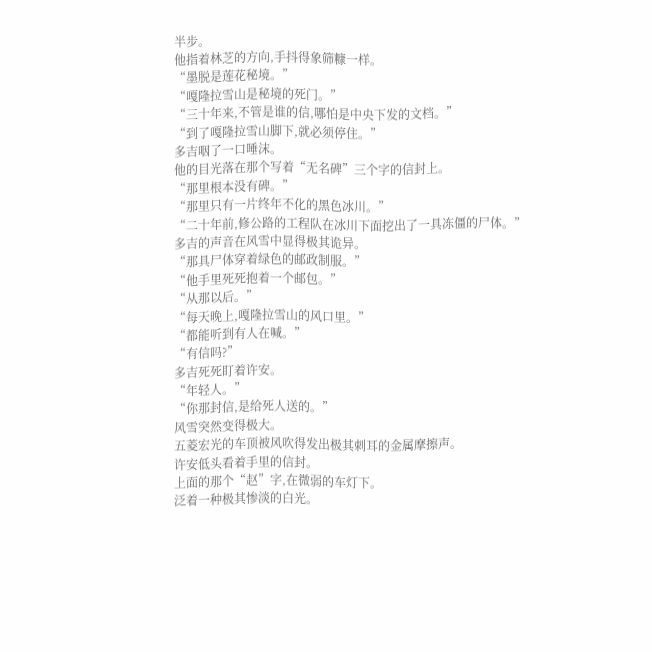半步。
他指着林芝的方向,手抖得象筛糠一样。
“墨脱是莲花秘境。”
“嘎隆拉雪山是秘境的死门。”
“三十年来,不管是谁的信,哪怕是中央下发的文档。”
“到了嘎隆拉雪山脚下,就必须停住。”
多吉咽了一口唾沫。
他的目光落在那个写着“无名碑”三个字的信封上。
“那里根本没有碑。”
“那里只有一片终年不化的黑色冰川。”
“二十年前,修公路的工程队在冰川下面挖出了一具冻僵的尸体。”
多吉的声音在风雪中显得极其诡异。
“那具尸体穿着绿色的邮政制服。”
“他手里死死抱着一个邮包。”
“从那以后。”
“每天晚上,嘎隆拉雪山的风口里。”
“都能听到有人在喊。”
“有信吗?”
多吉死死盯着许安。
“年轻人。”
“你那封信,是给死人送的。”
风雪突然变得极大。
五菱宏光的车顶被风吹得发出极其刺耳的金属摩擦声。
许安低头看着手里的信封。
上面的那个“赵”字,在微弱的车灯下。
泛着一种极其惨淡的白光。